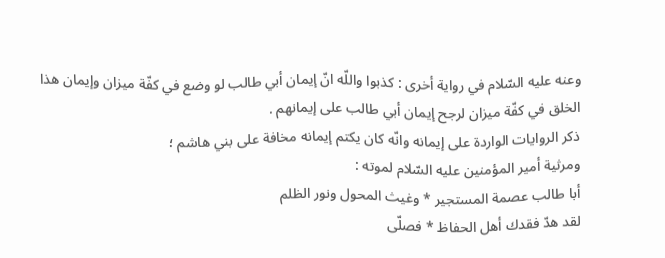وعنه عليه السّلام في رواية أخرى : كذبوا واللّه انّ إيمان أبي طالب لو وضع في كفّة ميزان وإيمان هذا الخلق في كفّة ميزان لرجح إيمان أبي طالب على إيمانهم .
ذكر الروايات الواردة على إيمانه وانّه كان يكتم إيمانه مخافة على بني هاشم ؛
ومرثية أمير المؤمنين عليه السّلام لموته :
أبا طالب عصمة المستجير * وغيث المحول ونور الظلم
لقد هدّ فقدك أهل الحفاظ * فصلّى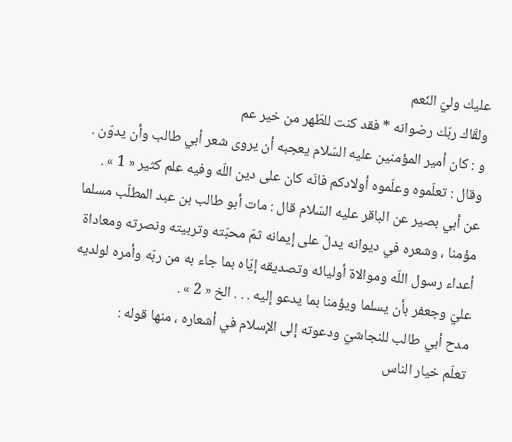عليك وليّ النّعم
ولقّاك ربّك رضوانه * فقد كنت للطّهر من خير عم
و : كان أمير المؤمنين عليه السّلام يعجبه أن يروى شعر أبي طالب وأن يدوّن .
وقال : تعلّموه وعلّموه أولادكم فانّه كان على دين اللّه وفيه علم كثير « 1 » .
عن أبي بصير عن الباقر عليه السّلام قال : مات أبو طالب بن عبد المطلّب مسلما مؤمنا ، وشعره في ديوانه يدلّ على إيمانه ثمّ محبّته وتربيته ونصرته ومعاداة أعداء رسول اللّه وموالاة أوليائه وتصديقه إيّاه بما جاء به من ربّه وأمره لولديه عليّ وجعفر بأن يسلما ويؤمنا بما يدعو إليه . . . الخ « 2 » .
مدح أبي طالب للنجاشيّ ودعوته إلى الإسلام في أشعاره ، منها قوله :
تعلّم خيار الناس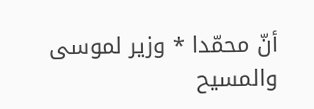أنّ محمّدا * وزير لموسى والمسيح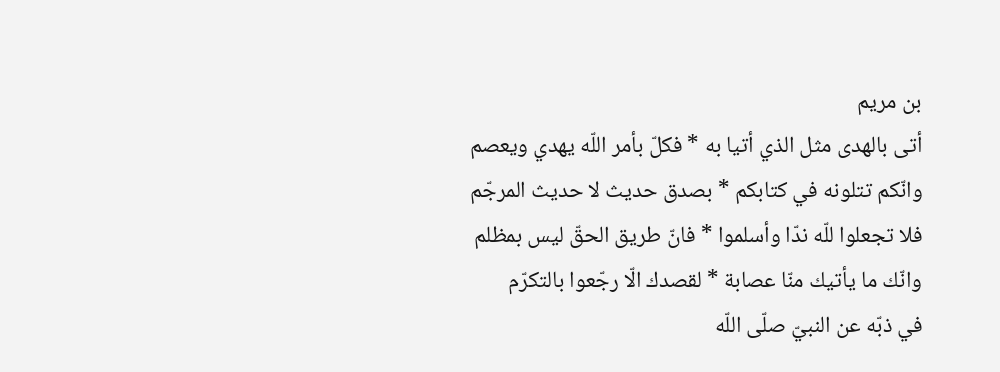بن مريم
أتى بالهدى مثل الذي أتيا به * فكلّ بأمر اللّه يهدي ويعصم
وانّكم تتلونه في كتابكم * بصدق حديث لا حديث المرجّم
فلا تجعلوا للّه ندّا وأسلموا * فانّ طريق الحقّ ليس بمظلم
وانّك ما يأتيك منّا عصابة * لقصدك الّا رجّعوا بالتكرّم
في ذبّه عن النبيّ صلّى اللّه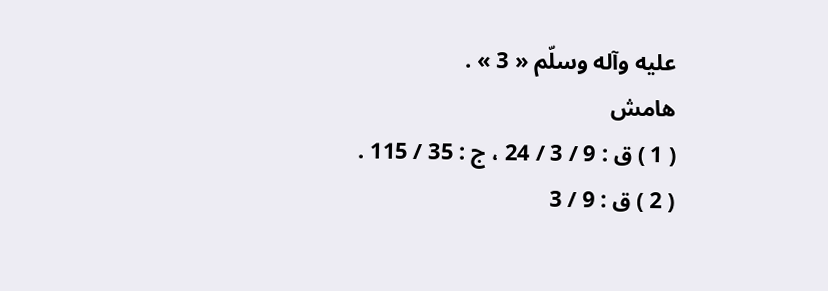عليه وآله وسلّم « 3 » .
هامش
( 1 ) ق : 9 / 3 / 24 ، ج : 35 / 115 .
( 2 ) ق : 9 / 3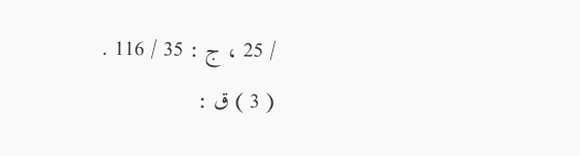/ 25 ، ج : 35 / 116 .
( 3 ) ق :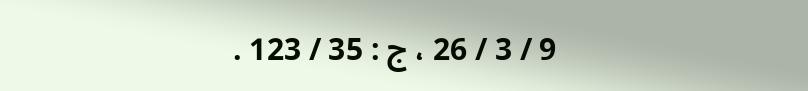9 / 3 / 26 ، ج : 35 / 123 .